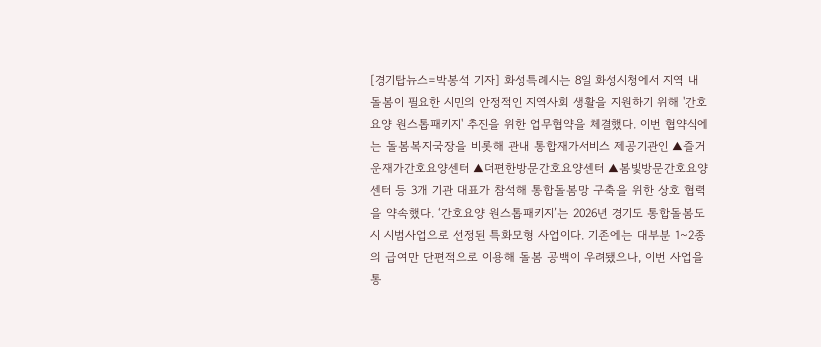[경기탑뉴스=박봉석 기자] 화성특례시는 8일 화성시청에서 지역 내 돌봄이 필요한 시민의 안정적인 지역사회 생활을 지원하기 위해 '간호요양 원스톱패키지' 추진을 위한 업무협약을 체결했다. 이번 협약식에는 돌봄복지국장을 비롯해 관내 통합재가서비스 제공기관인 ▲즐거운재가간호요양센터 ▲더편한방문간호요양센터 ▲봄빛방문간호요양센터 등 3개 기관 대표가 참석해 통합돌봄망 구축을 위한 상호 협력을 약속했다. ‘간호요양 원스톱패키지’는 2026년 경기도 통합돌봄도시 시범사업으로 선정된 특화모형 사업이다. 기존에는 대부분 1~2종의 급여만 단편적으로 이용해 돌봄 공백이 우려됐으나, 이번 사업을 통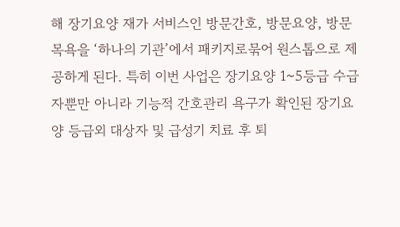해 장기요양 재가 서비스인 방문간호, 방문요양, 방문목욕을 ‘하나의 기관’에서 패키지로묶어 원스톱으로 제공하게 된다. 특히 이번 사업은 장기요양 1~5등급 수급자뿐만 아니라 기능적 간호관리 욕구가 확인된 장기요양 등급외 대상자 및 급성기 치료 후 퇴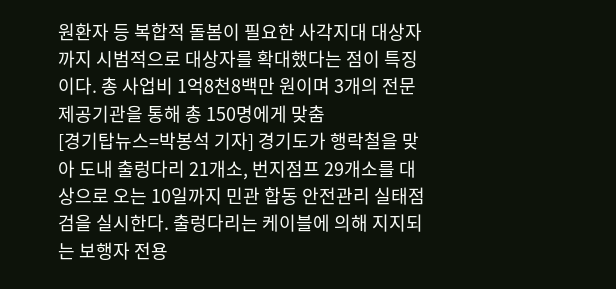원환자 등 복합적 돌봄이 필요한 사각지대 대상자까지 시범적으로 대상자를 확대했다는 점이 특징이다. 총 사업비 1억8천8백만 원이며 3개의 전문 제공기관을 통해 총 150명에게 맞춤
[경기탑뉴스=박봉석 기자] 경기도가 행락철을 맞아 도내 출렁다리 21개소, 번지점프 29개소를 대상으로 오는 10일까지 민관 합동 안전관리 실태점검을 실시한다. 출렁다리는 케이블에 의해 지지되는 보행자 전용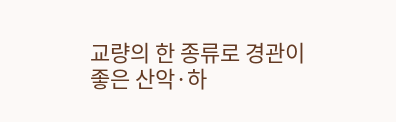교량의 한 종류로 경관이 좋은 산악·하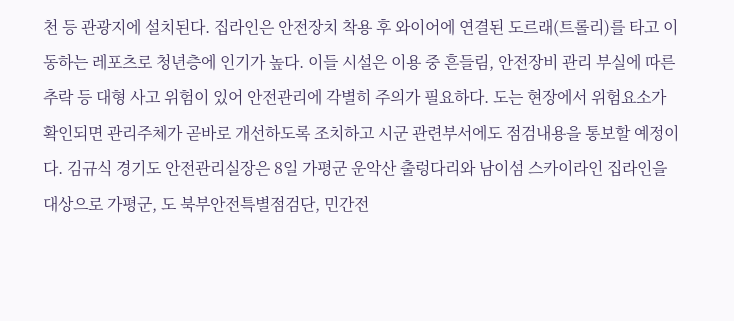천 등 관광지에 설치된다. 집라인은 안전장치 착용 후 와이어에 연결된 도르래(트롤리)를 타고 이동하는 레포츠로 청년층에 인기가 높다. 이들 시설은 이용 중 흔들림, 안전장비 관리 부실에 따른 추락 등 대형 사고 위험이 있어 안전관리에 각별히 주의가 필요하다. 도는 현장에서 위험요소가 확인되면 관리주체가 곧바로 개선하도록 조치하고 시군 관련부서에도 점검내용을 통보할 예정이다. 김규식 경기도 안전관리실장은 8일 가평군 운악산 출렁다리와 남이섬 스카이라인 집라인을 대상으로 가평군, 도 북부안전특별점검단, 민간전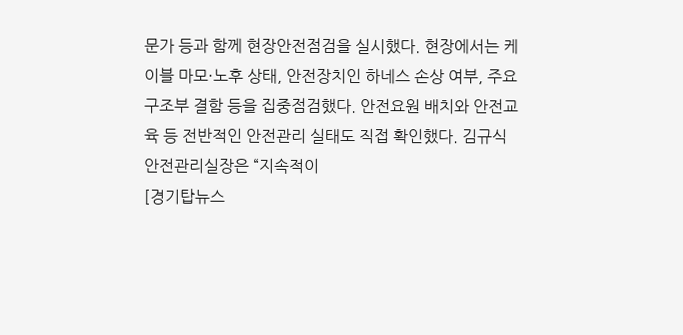문가 등과 함께 현장안전점검을 실시했다. 현장에서는 케이블 마모·노후 상태, 안전장치인 하네스 손상 여부, 주요 구조부 결함 등을 집중점검했다. 안전요원 배치와 안전교육 등 전반적인 안전관리 실태도 직접 확인했다. 김규식 안전관리실장은 “지속적이
[경기탑뉴스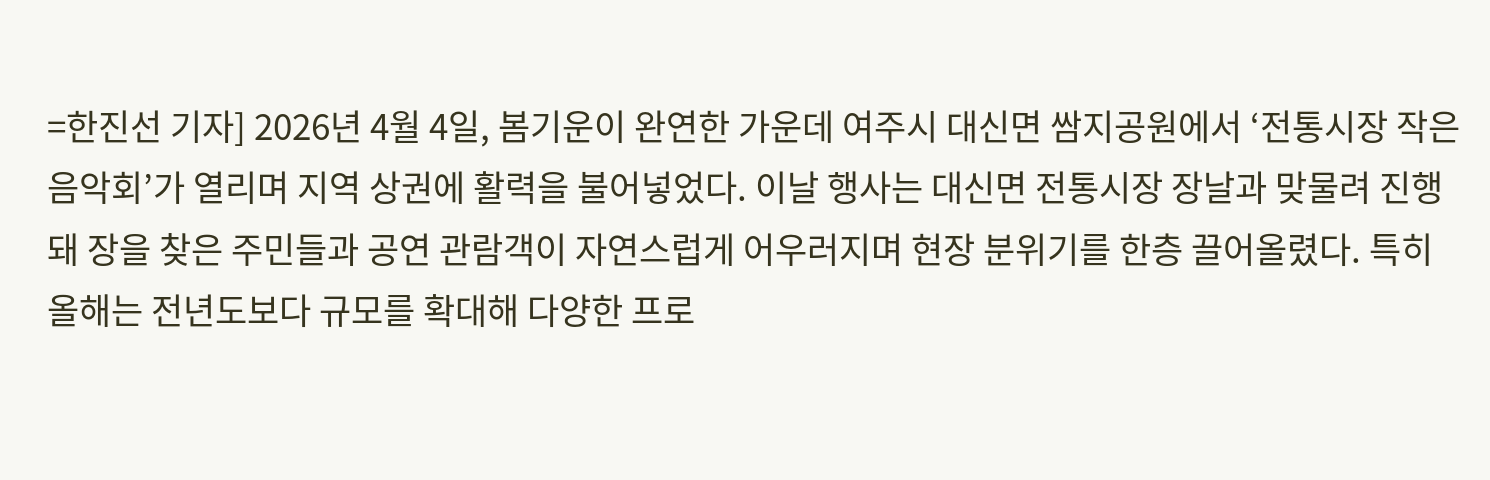=한진선 기자] 2026년 4월 4일, 봄기운이 완연한 가운데 여주시 대신면 쌈지공원에서 ‘전통시장 작은음악회’가 열리며 지역 상권에 활력을 불어넣었다. 이날 행사는 대신면 전통시장 장날과 맞물려 진행돼 장을 찾은 주민들과 공연 관람객이 자연스럽게 어우러지며 현장 분위기를 한층 끌어올렸다. 특히 올해는 전년도보다 규모를 확대해 다양한 프로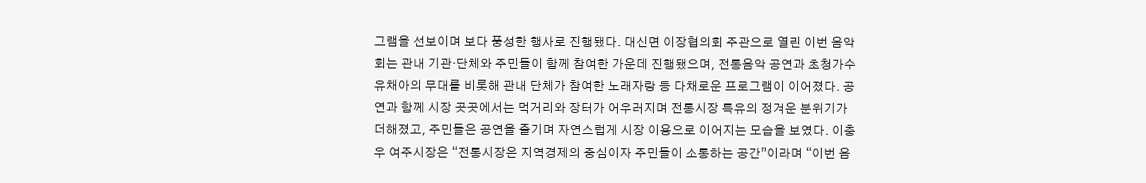그램을 선보이며 보다 풍성한 행사로 진행됐다. 대신면 이장협의회 주관으로 열린 이번 음악회는 관내 기관·단체와 주민들이 함께 참여한 가운데 진행됐으며, 전통음악 공연과 초청가수 유채아의 무대를 비롯해 관내 단체가 참여한 노래자랑 등 다채로운 프로그램이 이어졌다. 공연과 함께 시장 곳곳에서는 먹거리와 장터가 어우러지며 전통시장 특유의 정겨운 분위기가 더해졌고, 주민들은 공연을 즐기며 자연스럽게 시장 이용으로 이어지는 모습을 보였다. 이충우 여주시장은 “전통시장은 지역경제의 중심이자 주민들이 소통하는 공간”이라며 “이번 음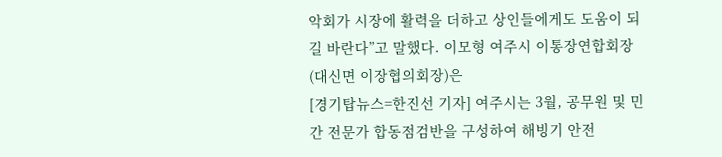악회가 시장에 활력을 더하고 상인들에게도 도움이 되길 바란다”고 말했다. 이모형 여주시 이통장연합회장(대신면 이장협의회장)은
[경기탑뉴스=한진선 기자] 여주시는 3월, 공무원 및 민간 전문가 합동점검반을 구성하여 해빙기 안전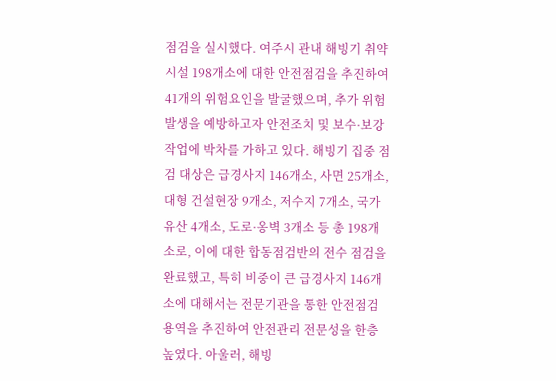점검을 실시했다. 여주시 관내 해빙기 취약시설 198개소에 대한 안전점검을 추진하여 41개의 위험요인을 발굴했으며, 추가 위험 발생을 예방하고자 안전조치 및 보수·보강 작업에 박차를 가하고 있다. 해빙기 집중 점검 대상은 급경사지 146개소, 사면 25개소, 대형 건설현장 9개소, 저수지 7개소, 국가유산 4개소, 도로·옹벽 3개소 등 총 198개소로, 이에 대한 합동점검반의 전수 점검을 완료했고, 특히 비중이 큰 급경사지 146개소에 대해서는 전문기관을 통한 안전점검 용역을 추진하여 안전관리 전문성을 한층 높였다. 아울러, 해빙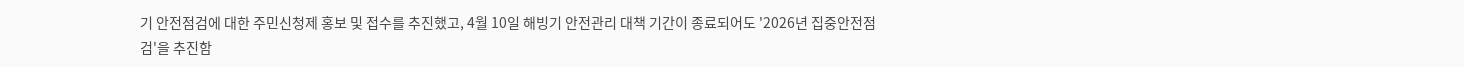기 안전점검에 대한 주민신청제 홍보 및 접수를 추진했고, 4월 10일 해빙기 안전관리 대책 기간이 종료되어도 '2026년 집중안전점검'을 추진함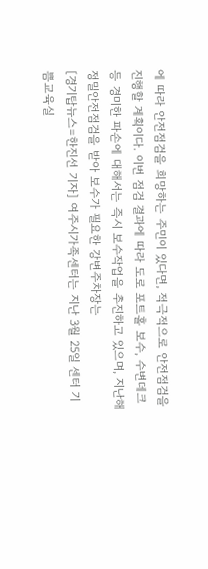에 따라 안전점검을 희망하는 주민이 있다면, 적극적으로 안전점검을 진행할 계획이다. 이번 점검 결과에 따라 도로 포트홀 보수, 수변데크 등 경미한 파손에 대해서는 즉시 보수작업을 추진하고 있으며, 지난해 정밀안전점검을 받아 보수가 필요한 강변주차장는
[경기탑뉴스=한진선 기자] 여주시가족센터는 지난 3월 25일 센터 기쁨교육실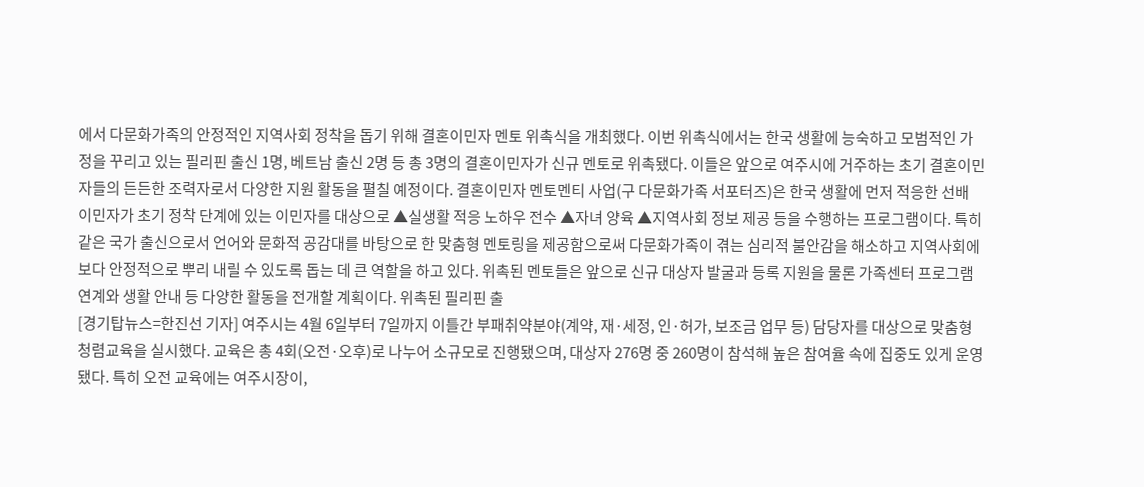에서 다문화가족의 안정적인 지역사회 정착을 돕기 위해 결혼이민자 멘토 위촉식을 개최했다. 이번 위촉식에서는 한국 생활에 능숙하고 모범적인 가정을 꾸리고 있는 필리핀 출신 1명, 베트남 출신 2명 등 총 3명의 결혼이민자가 신규 멘토로 위촉됐다. 이들은 앞으로 여주시에 거주하는 초기 결혼이민자들의 든든한 조력자로서 다양한 지원 활동을 펼칠 예정이다. 결혼이민자 멘토멘티 사업(구 다문화가족 서포터즈)은 한국 생활에 먼저 적응한 선배 이민자가 초기 정착 단계에 있는 이민자를 대상으로 ▲실생활 적응 노하우 전수 ▲자녀 양육 ▲지역사회 정보 제공 등을 수행하는 프로그램이다. 특히 같은 국가 출신으로서 언어와 문화적 공감대를 바탕으로 한 맞춤형 멘토링을 제공함으로써 다문화가족이 겪는 심리적 불안감을 해소하고 지역사회에 보다 안정적으로 뿌리 내릴 수 있도록 돕는 데 큰 역할을 하고 있다. 위촉된 멘토들은 앞으로 신규 대상자 발굴과 등록 지원을 물론 가족센터 프로그램 연계와 생활 안내 등 다양한 활동을 전개할 계획이다. 위촉된 필리핀 출
[경기탑뉴스=한진선 기자] 여주시는 4월 6일부터 7일까지 이틀간 부패취약분야(계약, 재·세정, 인·허가, 보조금 업무 등) 담당자를 대상으로 맞춤형 청렴교육을 실시했다. 교육은 총 4회(오전·오후)로 나누어 소규모로 진행됐으며, 대상자 276명 중 260명이 참석해 높은 참여율 속에 집중도 있게 운영됐다. 특히 오전 교육에는 여주시장이,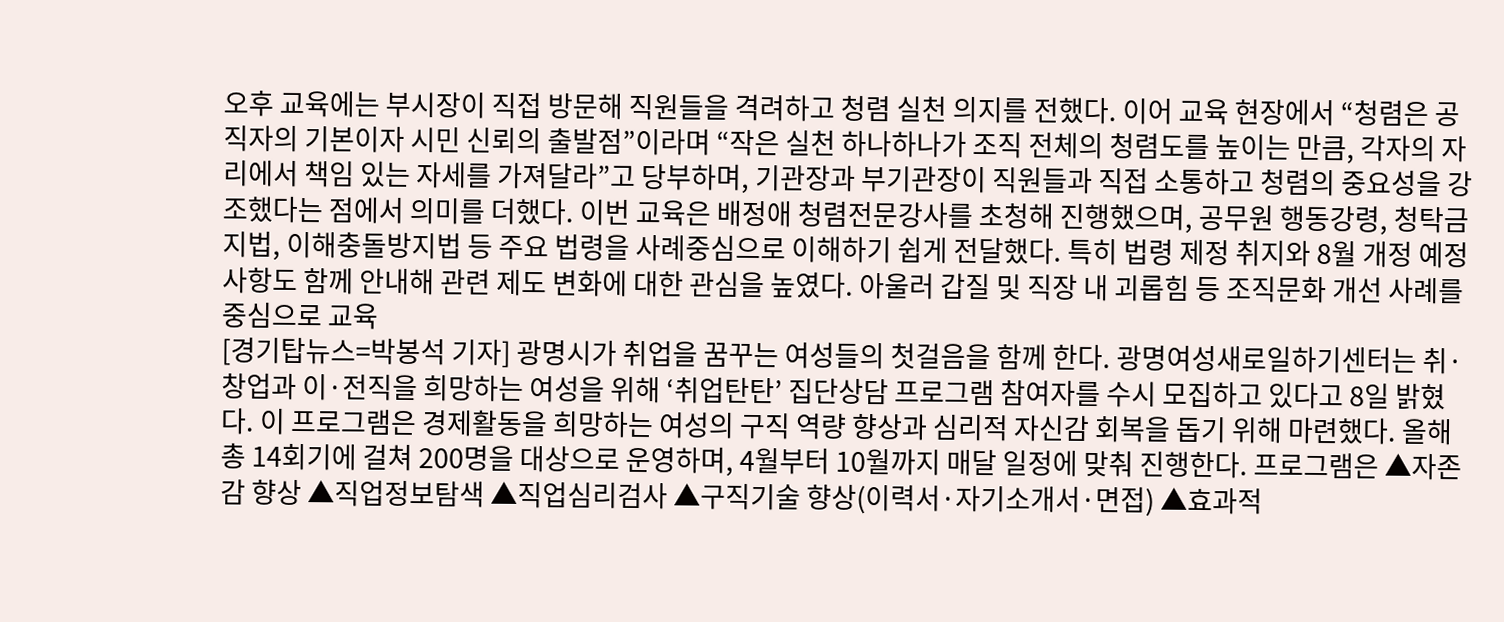오후 교육에는 부시장이 직접 방문해 직원들을 격려하고 청렴 실천 의지를 전했다. 이어 교육 현장에서 “청렴은 공직자의 기본이자 시민 신뢰의 출발점”이라며 “작은 실천 하나하나가 조직 전체의 청렴도를 높이는 만큼, 각자의 자리에서 책임 있는 자세를 가져달라”고 당부하며, 기관장과 부기관장이 직원들과 직접 소통하고 청렴의 중요성을 강조했다는 점에서 의미를 더했다. 이번 교육은 배정애 청렴전문강사를 초청해 진행했으며, 공무원 행동강령, 청탁금지법, 이해충돌방지법 등 주요 법령을 사례중심으로 이해하기 쉽게 전달했다. 특히 법령 제정 취지와 8월 개정 예정 사항도 함께 안내해 관련 제도 변화에 대한 관심을 높였다. 아울러 갑질 및 직장 내 괴롭힘 등 조직문화 개선 사례를 중심으로 교육
[경기탑뉴스=박봉석 기자] 광명시가 취업을 꿈꾸는 여성들의 첫걸음을 함께 한다. 광명여성새로일하기센터는 취·창업과 이·전직을 희망하는 여성을 위해 ‘취업탄탄’ 집단상담 프로그램 참여자를 수시 모집하고 있다고 8일 밝혔다. 이 프로그램은 경제활동을 희망하는 여성의 구직 역량 향상과 심리적 자신감 회복을 돕기 위해 마련했다. 올해 총 14회기에 걸쳐 200명을 대상으로 운영하며, 4월부터 10월까지 매달 일정에 맞춰 진행한다. 프로그램은 ▲자존감 향상 ▲직업정보탐색 ▲직업심리검사 ▲구직기술 향상(이력서·자기소개서·면접) ▲효과적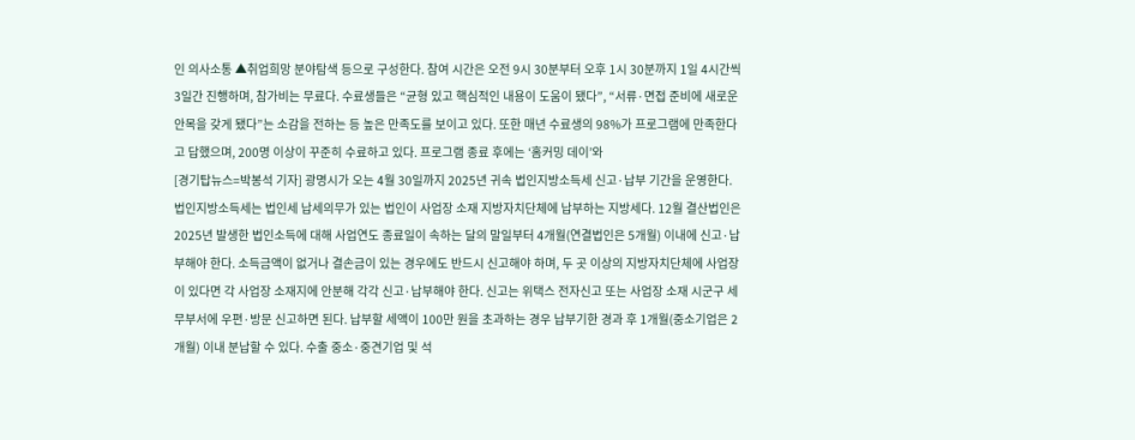인 의사소통 ▲취업희망 분야탐색 등으로 구성한다. 참여 시간은 오전 9시 30분부터 오후 1시 30분까지 1일 4시간씩 3일간 진행하며, 참가비는 무료다. 수료생들은 “균형 있고 핵심적인 내용이 도움이 됐다”, “서류·면접 준비에 새로운 안목을 갖게 됐다”는 소감을 전하는 등 높은 만족도를 보이고 있다. 또한 매년 수료생의 98%가 프로그램에 만족한다고 답했으며, 200명 이상이 꾸준히 수료하고 있다. 프로그램 종료 후에는 ‘홈커밍 데이’와
[경기탑뉴스=박봉석 기자] 광명시가 오는 4월 30일까지 2025년 귀속 법인지방소득세 신고·납부 기간을 운영한다. 법인지방소득세는 법인세 납세의무가 있는 법인이 사업장 소재 지방자치단체에 납부하는 지방세다. 12월 결산법인은 2025년 발생한 법인소득에 대해 사업연도 종료일이 속하는 달의 말일부터 4개월(연결법인은 5개월) 이내에 신고·납부해야 한다. 소득금액이 없거나 결손금이 있는 경우에도 반드시 신고해야 하며, 두 곳 이상의 지방자치단체에 사업장이 있다면 각 사업장 소재지에 안분해 각각 신고·납부해야 한다. 신고는 위택스 전자신고 또는 사업장 소재 시군구 세무부서에 우편·방문 신고하면 된다. 납부할 세액이 100만 원을 초과하는 경우 납부기한 경과 후 1개월(중소기업은 2개월) 이내 분납할 수 있다. 수출 중소·중견기업 및 석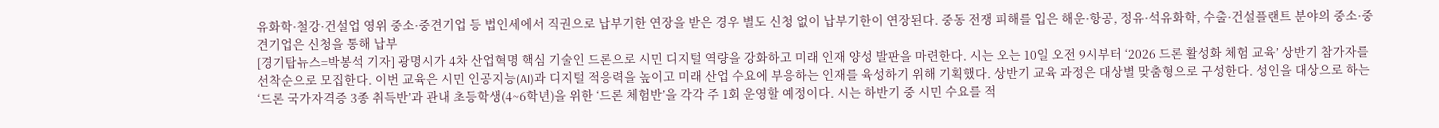유화학·철강·건설업 영위 중소·중견기업 등 법인세에서 직권으로 납부기한 연장을 받은 경우 별도 신청 없이 납부기한이 연장된다. 중동 전쟁 피해를 입은 해운·항공, 정유·석유화학, 수출·건설플랜트 분야의 중소·중견기업은 신청을 통해 납부
[경기탑뉴스=박봉석 기자] 광명시가 4차 산업혁명 핵심 기술인 드론으로 시민 디지털 역량을 강화하고 미래 인재 양성 발판을 마련한다. 시는 오는 10일 오전 9시부터 ‘2026 드론 활성화 체험 교육’ 상반기 참가자를 선착순으로 모집한다. 이번 교육은 시민 인공지능(AI)과 디지털 적응력을 높이고 미래 산업 수요에 부응하는 인재를 육성하기 위해 기획했다. 상반기 교육 과정은 대상별 맞춤형으로 구성한다. 성인을 대상으로 하는 ‘드론 국가자격증 3종 취득반’과 관내 초등학생(4~6학년)을 위한 ‘드론 체험반’을 각각 주 1회 운영할 예정이다. 시는 하반기 중 시민 수요를 적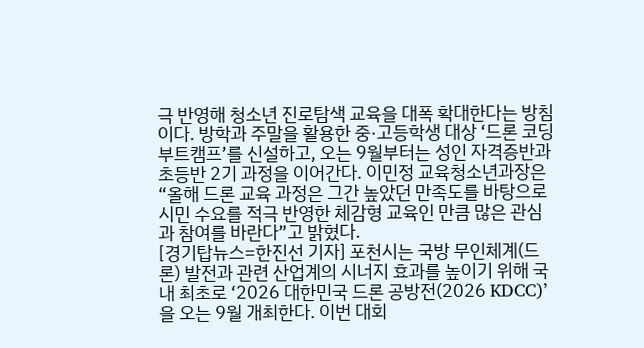극 반영해 청소년 진로탐색 교육을 대폭 확대한다는 방침이다. 방학과 주말을 활용한 중·고등학생 대상 ‘드론 코딩 부트캠프’를 신설하고, 오는 9월부터는 성인 자격증반과 초등반 2기 과정을 이어간다. 이민정 교육청소년과장은 “올해 드론 교육 과정은 그간 높았던 만족도를 바탕으로 시민 수요를 적극 반영한 체감형 교육인 만큼 많은 관심과 참여를 바란다”고 밝혔다.
[경기탑뉴스=한진선 기자] 포천시는 국방 무인체계(드론) 발전과 관련 산업계의 시너지 효과를 높이기 위해 국내 최초로 ‘2026 대한민국 드론 공방전(2026 KDCC)’을 오는 9월 개최한다. 이번 대회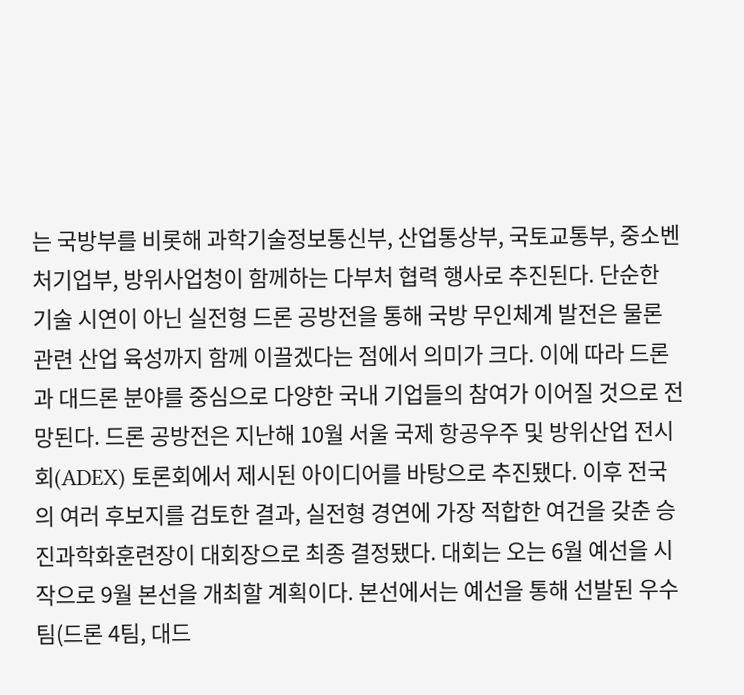는 국방부를 비롯해 과학기술정보통신부, 산업통상부, 국토교통부, 중소벤처기업부, 방위사업청이 함께하는 다부처 협력 행사로 추진된다. 단순한 기술 시연이 아닌 실전형 드론 공방전을 통해 국방 무인체계 발전은 물론 관련 산업 육성까지 함께 이끌겠다는 점에서 의미가 크다. 이에 따라 드론과 대드론 분야를 중심으로 다양한 국내 기업들의 참여가 이어질 것으로 전망된다. 드론 공방전은 지난해 10월 서울 국제 항공우주 및 방위산업 전시회(ADEX) 토론회에서 제시된 아이디어를 바탕으로 추진됐다. 이후 전국의 여러 후보지를 검토한 결과, 실전형 경연에 가장 적합한 여건을 갖춘 승진과학화훈련장이 대회장으로 최종 결정됐다. 대회는 오는 6월 예선을 시작으로 9월 본선을 개최할 계획이다. 본선에서는 예선을 통해 선발된 우수팀(드론 4팀, 대드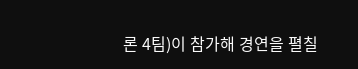론 4팀)이 참가해 경연을 펼칠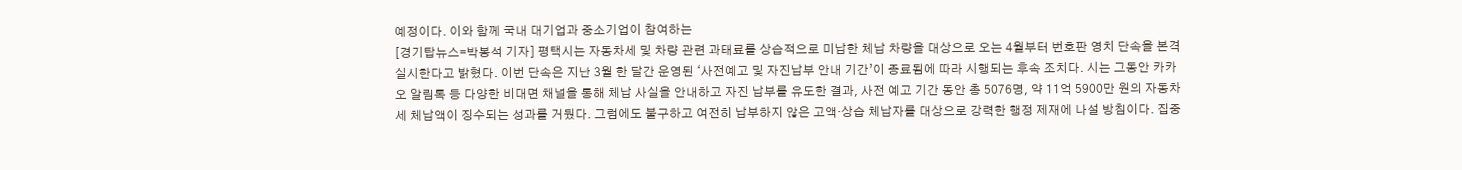예정이다. 이와 함께 국내 대기업과 중소기업이 참여하는
[경기탑뉴스=박봉석 기자] 평택시는 자동차세 및 차량 관련 과태료를 상습적으로 미납한 체납 차량을 대상으로 오는 4월부터 번호판 영치 단속을 본격 실시한다고 밝혔다. 이번 단속은 지난 3월 한 달간 운영된 ‘사전예고 및 자진납부 안내 기간’이 종료됨에 따라 시행되는 후속 조치다. 시는 그동안 카카오 알림톡 등 다양한 비대면 채널을 통해 체납 사실을 안내하고 자진 납부를 유도한 결과, 사전 예고 기간 동안 총 5076명, 약 11억 5900만 원의 자동차세 체납액이 징수되는 성과를 거뒀다. 그럼에도 불구하고 여전히 납부하지 않은 고액·상습 체납자를 대상으로 강력한 행정 제재에 나설 방침이다. 집중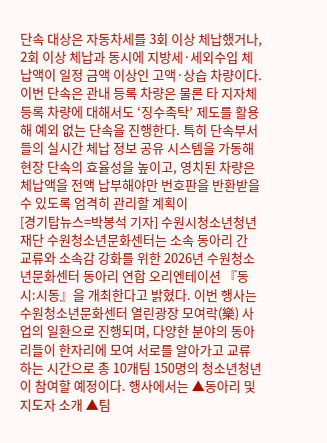단속 대상은 자동차세를 3회 이상 체납했거나, 2회 이상 체납과 동시에 지방세·세외수입 체납액이 일정 금액 이상인 고액·상습 차량이다. 이번 단속은 관내 등록 차량은 물론 타 지자체 등록 차량에 대해서도 ‘징수촉탁’ 제도를 활용해 예외 없는 단속을 진행한다. 특히 단속부서들의 실시간 체납 정보 공유 시스템을 가동해 현장 단속의 효율성을 높이고, 영치된 차량은 체납액을 전액 납부해야만 번호판을 반환받을 수 있도록 엄격히 관리할 계획이
[경기탑뉴스=박봉석 기자] 수원시청소년청년재단 수원청소년문화센터는 소속 동아리 간 교류와 소속감 강화를 위한 2026년 수원청소년문화센터 동아리 연합 오리엔테이션 『동시:시동』을 개최한다고 밝혔다. 이번 행사는 수원청소년문화센터 열린광장 모여락(樂) 사업의 일환으로 진행되며, 다양한 분야의 동아리들이 한자리에 모여 서로를 알아가고 교류하는 시간으로 총 10개팀 150명의 청소년청년이 참여할 예정이다. 행사에서는 ▲동아리 및 지도자 소개 ▲팀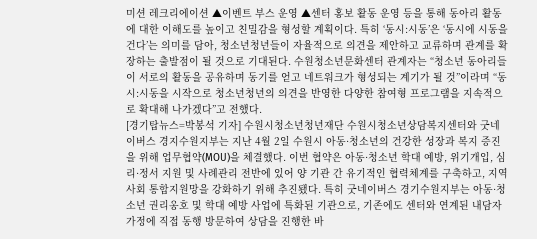미션 레크리에이션 ▲이벤트 부스 운영 ▲센터 홍보 활동 운영 등을 통해 동아리 활동에 대한 이해도를 높이고 친밀감을 형성할 계획이다. 특히 ‘동시:시동’은 ‘동시에 시동을 건다’는 의미를 담아, 청소년청년들이 자율적으로 의견을 제안하고 교류하며 관계를 확장하는 출발점이 될 것으로 기대된다. 수원청소년문화센터 관계자는 “청소년 동아리들이 서로의 활동을 공유하며 동기를 얻고 네트워크가 형성되는 계기가 될 것”이라며 “동시:시동을 시작으로 청소년청년의 의견을 반영한 다양한 참여형 프로그램을 지속적으로 확대해 나가겠다”고 전했다.
[경기탑뉴스=박봉석 기자] 수원시청소년청년재단 수원시청소년상담복지센터와 굿네이버스 경지수원지부는 지난 4월 2일 수원시 아동·청소년의 건강한 성장과 복지 증진을 위해 업무협약(MOU)을 체결했다. 이번 협약은 아동·청소년 학대 예방, 위기개입, 심리·정서 지원 및 사례관리 전반에 있어 양 기관 간 유기적인 협력체계를 구축하고, 지역사회 통합지원망을 강화하기 위해 추진됐다. 특히 굿네이버스 경기수원지부는 아동·청소년 권리옹호 및 학대 예방 사업에 특화된 기관으로, 기존에도 센터와 연계된 내담자 가정에 직접 동행 방문하여 상담을 진행한 바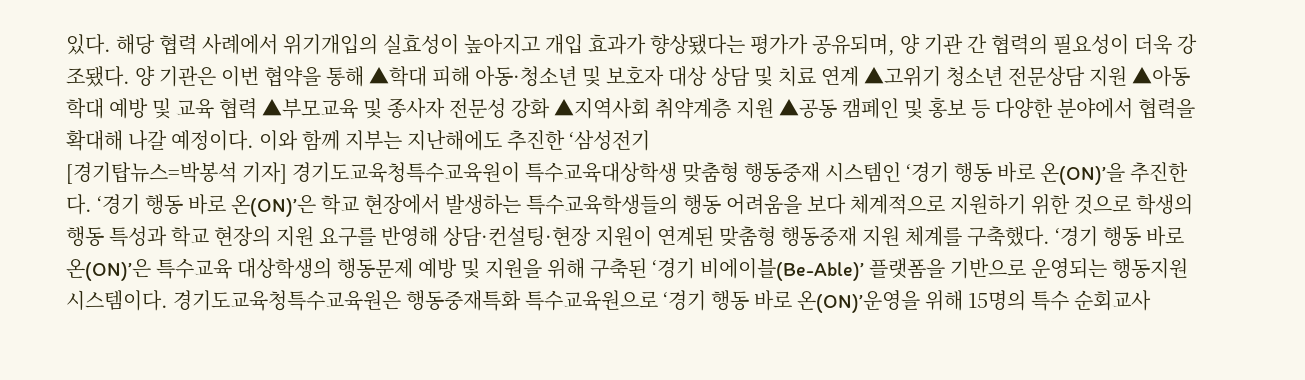있다. 해당 협력 사례에서 위기개입의 실효성이 높아지고 개입 효과가 향상됐다는 평가가 공유되며, 양 기관 간 협력의 필요성이 더욱 강조됐다. 양 기관은 이번 협약을 통해 ▲학대 피해 아동·청소년 및 보호자 대상 상담 및 치료 연계 ▲고위기 청소년 전문상담 지원 ▲아동학대 예방 및 교육 협력 ▲부모교육 및 종사자 전문성 강화 ▲지역사회 취약계층 지원 ▲공동 캠페인 및 홍보 등 다양한 분야에서 협력을 확대해 나갈 예정이다. 이와 함께 지부는 지난해에도 추진한 ‘삼성전기
[경기탑뉴스=박봉석 기자] 경기도교육청특수교육원이 특수교육대상학생 맞춤형 행동중재 시스템인 ‘경기 행동 바로 온(ON)’을 추진한다. ‘경기 행동 바로 온(ON)’은 학교 현장에서 발생하는 특수교육학생들의 행동 어려움을 보다 체계적으로 지원하기 위한 것으로 학생의 행동 특성과 학교 현장의 지원 요구를 반영해 상담·컨설팅·현장 지원이 연계된 맞춤형 행동중재 지원 체계를 구축했다. ‘경기 행동 바로 온(ON)’은 특수교육 대상학생의 행동문제 예방 및 지원을 위해 구축된 ‘경기 비에이블(Be-Able)’ 플랫폼을 기반으로 운영되는 행동지원 시스템이다. 경기도교육청특수교육원은 행동중재특화 특수교육원으로 ‘경기 행동 바로 온(ON)’운영을 위해 15명의 특수 순회교사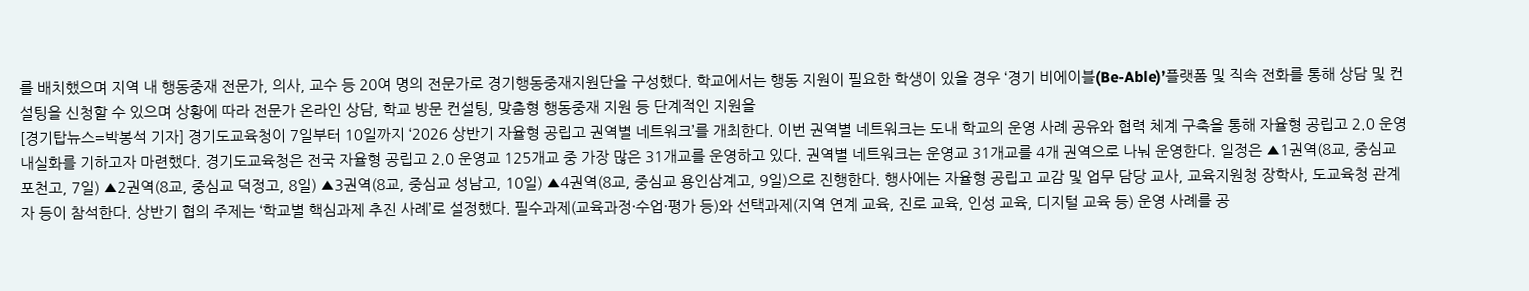를 배치했으며 지역 내 행동중재 전문가, 의사, 교수 등 20여 명의 전문가로 경기행동중재지원단을 구성했다. 학교에서는 행동 지원이 필요한 학생이 있을 경우 ‘경기 비에이블(Be-Able)’플랫폼 및 직속 전화를 통해 상담 및 컨설팅을 신청할 수 있으며 상황에 따라 전문가 온라인 상담, 학교 방문 컨설팅, 맞춤형 행동중재 지원 등 단계적인 지원을
[경기탑뉴스=박봉석 기자] 경기도교육청이 7일부터 10일까지 ‘2026 상반기 자율형 공립고 권역별 네트워크’를 개최한다. 이번 권역별 네트워크는 도내 학교의 운영 사례 공유와 협력 체계 구축을 통해 자율형 공립고 2.0 운영 내실화를 기하고자 마련했다. 경기도교육청은 전국 자율형 공립고 2.0 운영교 125개교 중 가장 많은 31개교를 운영하고 있다. 권역별 네트워크는 운영교 31개교를 4개 권역으로 나눠 운영한다. 일정은 ▲1권역(8교, 중심교 포천고, 7일) ▲2권역(8교, 중심교 덕정고, 8일) ▲3권역(8교, 중심교 성남고, 10일) ▲4권역(8교, 중심교 용인삼계고, 9일)으로 진행한다. 행사에는 자율형 공립고 교감 및 업무 담당 교사, 교육지원청 장학사, 도교육청 관계자 등이 참석한다. 상반기 협의 주제는 ‘학교별 핵심과제 추진 사례’로 설정했다. 필수과제(교육과정·수업·평가 등)와 선택과제(지역 연계 교육, 진로 교육, 인성 교육, 디지털 교육 등) 운영 사례를 공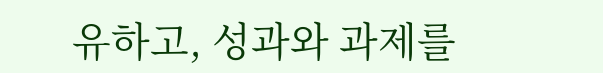유하고, 성과와 과제를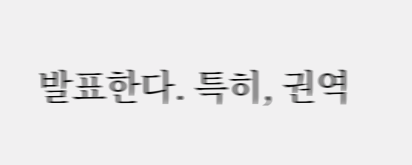발표한다. 특히, 권역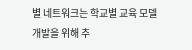별 네트워크는 학교별 교육 모델 개발을 위해 추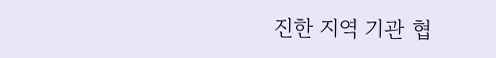진한 지역 기관 협